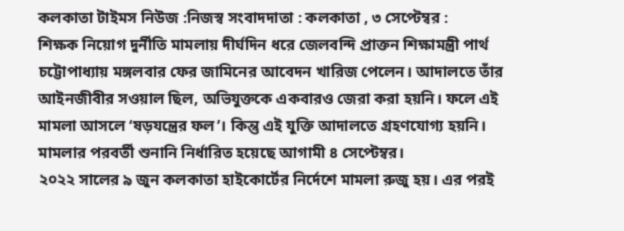কলকাতা টাইমস নিউজ :নিজস্ব সংবাদদাতা : কলকাতা , ৩ সেপ্টেম্বর :
শিক্ষক নিয়োগ দুর্নীতি মামলায় দীর্ঘদিন ধরে জেলবন্দি প্রাক্তন শিক্ষামন্ত্রী পার্থ চট্টোপাধ্যায় মঙ্গলবার ফের জামিনের আবেদন খারিজ পেলেন। আদালতে তাঁর আইনজীবীর সওয়াল ছিল, অভিযুক্তকে একবারও জেরা করা হয়নি। ফলে এই মামলা আসলে ‘ষড়যন্ত্রের ফল’। কিন্তু এই যুক্তি আদালতে গ্রহণযোগ্য হয়নি। মামলার পরবর্তী শুনানি নির্ধারিত হয়েছে আগামী ৪ সেপ্টেম্বর।
২০২২ সালের ৯ জুন কলকাতা হাইকোর্টের নির্দেশে মামলা রুজু হয়। এর পরই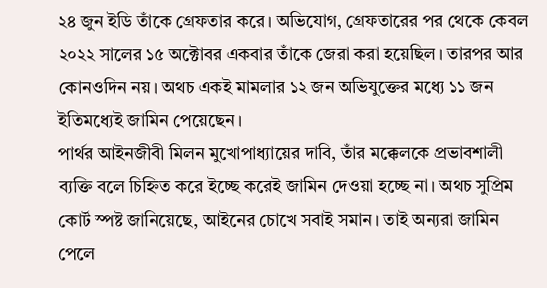২৪ জুন ইডি তাঁকে গ্রেফতার করে। অভিযোগ, গ্রেফতারের পর থেকে কেবল ২০২২ সালের ১৫ অক্টোবর একবার তাঁকে জেরা করা হয়েছিল। তারপর আর কোনওদিন নয়। অথচ একই মামলার ১২ জন অভিযুক্তের মধ্যে ১১ জন ইতিমধ্যেই জামিন পেয়েছেন।
পার্থর আইনজীবী মিলন মুখোপাধ্যায়ের দাবি, তাঁর মক্কেলকে প্রভাবশালী ব্যক্তি বলে চিহ্নিত করে ইচ্ছে করেই জামিন দেওয়া হচ্ছে না। অথচ সুপ্রিম কোর্ট স্পষ্ট জানিয়েছে, আইনের চোখে সবাই সমান। তাই অন্যরা জামিন পেলে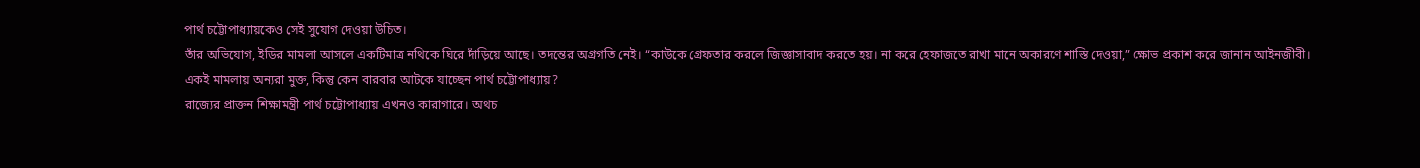পার্থ চট্টোপাধ্যায়কেও সেই সুযোগ দেওয়া উচিত।
তাঁর অভিযোগ, ইডির মামলা আসলে একটিমাত্র নথিকে ঘিরে দাঁড়িয়ে আছে। তদন্তের অগ্রগতি নেই। “কাউকে গ্রেফতার করলে জিজ্ঞাসাবাদ করতে হয়। না করে হেফাজতে রাখা মানে অকারণে শাস্তি দেওয়া,” ক্ষোভ প্রকাশ করে জানান আইনজীবী।
একই মামলায় অন্যরা মুক্ত, কিন্তু কেন বারবার আটকে যাচ্ছেন পার্থ চট্টোপাধ্যায়?
রাজ্যের প্রাক্তন শিক্ষামন্ত্রী পার্থ চট্টোপাধ্যায় এখনও কারাগারে। অথচ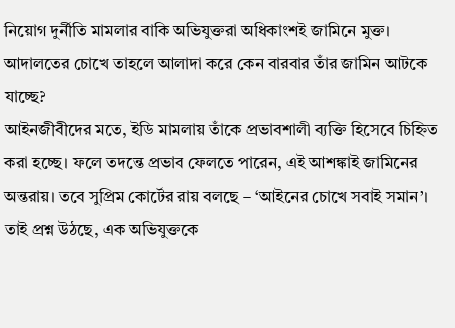নিয়োগ দুর্নীতি মামলার বাকি অভিযুক্তরা অধিকাংশই জামিনে মুক্ত। আদালতের চোখে তাহলে আলাদা করে কেন বারবার তাঁর জামিন আটকে যাচ্ছে?
আইনজীবীদের মতে, ইডি মামলায় তাঁকে প্রভাবশালী ব্যক্তি হিসেবে চিহ্নিত করা হচ্ছে। ফলে তদন্তে প্রভাব ফেলতে পারেন, এই আশঙ্কাই জামিনের অন্তরায়। তবে সুপ্রিম কোর্টের রায় বলছে – ‘আইনের চোখে সবাই সমান’। তাই প্রশ্ন উঠছে, এক অভিযুক্তকে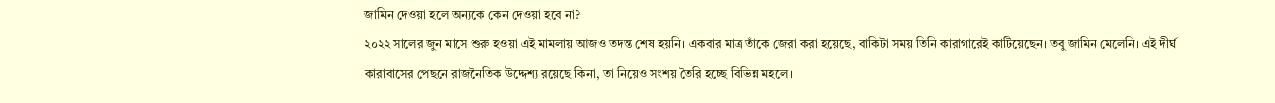জামিন দেওয়া হলে অন্যকে কেন দেওয়া হবে না?
২০২২ সালের জুন মাসে শুরু হওয়া এই মামলায় আজও তদন্ত শেষ হয়নি। একবার মাত্র তাঁকে জেরা করা হয়েছে, বাকিটা সময় তিনি কারাগারেই কাটিয়েছেন। তবু জামিন মেলেনি। এই দীর্ঘ কারাবাসের পেছনে রাজনৈতিক উদ্দেশ্য রয়েছে কিনা, তা নিয়েও সংশয় তৈরি হচ্ছে বিভিন্ন মহলে।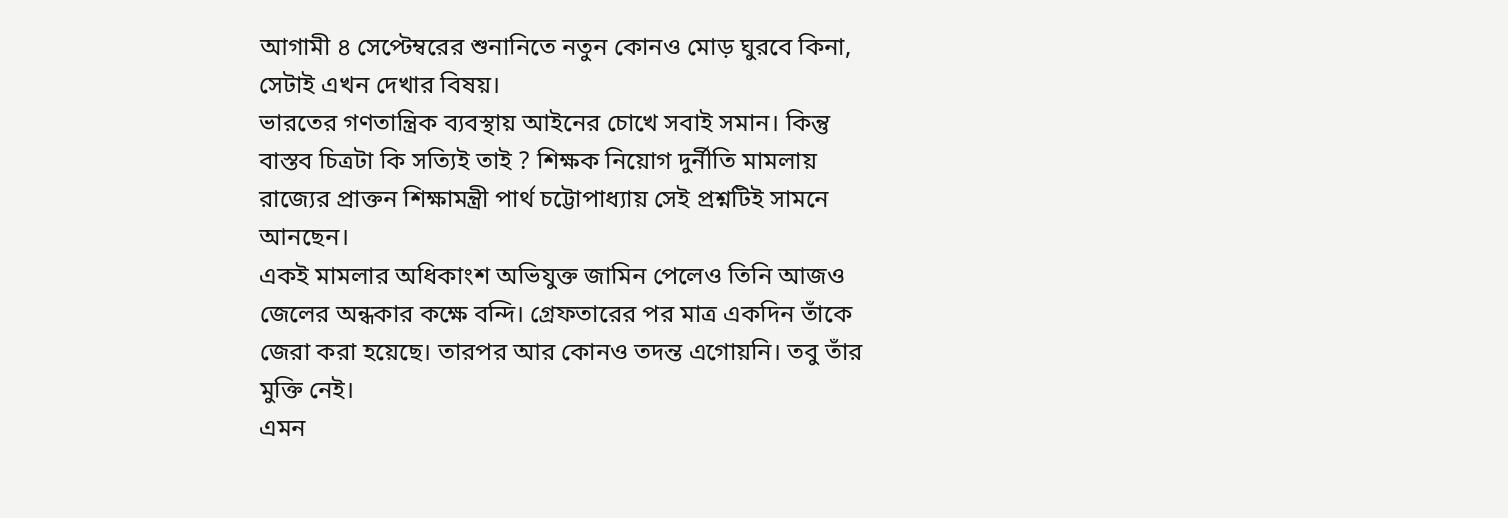আগামী ৪ সেপ্টেম্বরের শুনানিতে নতুন কোনও মোড় ঘুরবে কিনা, সেটাই এখন দেখার বিষয়।
ভারতের গণতান্ত্রিক ব্যবস্থায় আইনের চোখে সবাই সমান। কিন্তু বাস্তব চিত্রটা কি সত্যিই তাই ? শিক্ষক নিয়োগ দুর্নীতি মামলায় রাজ্যের প্রাক্তন শিক্ষামন্ত্রী পার্থ চট্টোপাধ্যায় সেই প্রশ্নটিই সামনে আনছেন।
একই মামলার অধিকাংশ অভিযুক্ত জামিন পেলেও তিনি আজও জেলের অন্ধকার কক্ষে বন্দি। গ্রেফতারের পর মাত্র একদিন তাঁকে জেরা করা হয়েছে। তারপর আর কোনও তদন্ত এগোয়নি। তবু তাঁর মুক্তি নেই।
এমন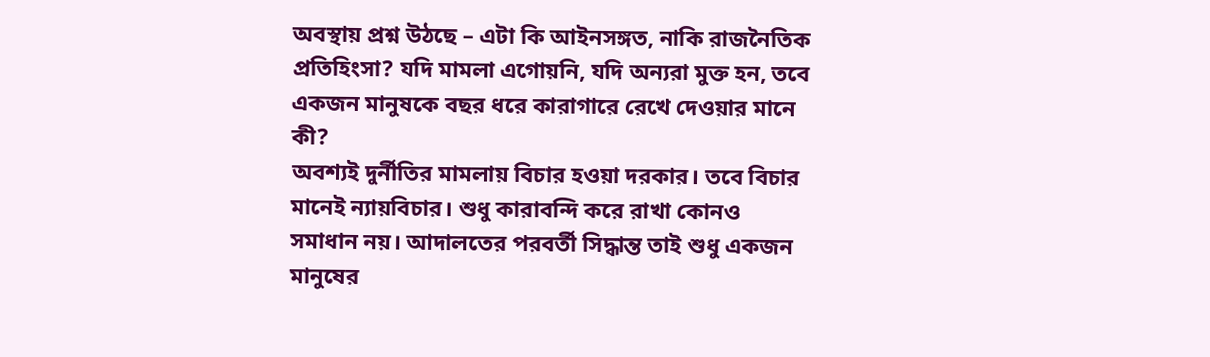অবস্থায় প্রশ্ন উঠছে – এটা কি আইনসঙ্গত, নাকি রাজনৈতিক প্রতিহিংসা? যদি মামলা এগোয়নি, যদি অন্যরা মুক্ত হন, তবে একজন মানুষকে বছর ধরে কারাগারে রেখে দেওয়ার মানে কী?
অবশ্যই দুর্নীতির মামলায় বিচার হওয়া দরকার। তবে বিচার মানেই ন্যায়বিচার। শুধু কারাবন্দি করে রাখা কোনও সমাধান নয়। আদালতের পরবর্তী সিদ্ধান্ত তাই শুধু একজন মানুষের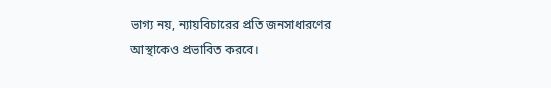ভাগ্য নয়, ন্যায়বিচারের প্রতি জনসাধারণের আস্থাকেও প্রভাবিত করবে।